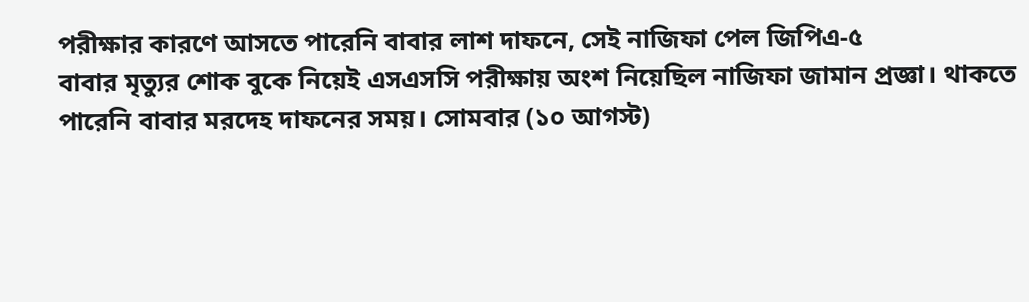পরীক্ষার কারণে আসতে পারেনি বাবার লাশ দাফনে, সেই নাজিফা পেল জিপিএ-৫
বাবার মৃত্যুর শোক বুকে নিয়েই এসএসসি পরীক্ষায় অংশ নিয়েছিল নাজিফা জামান প্রজ্ঞা। থাকতে পারেনি বাবার মরদেহ দাফনের সময়। সোমবার (১০ আগস্ট)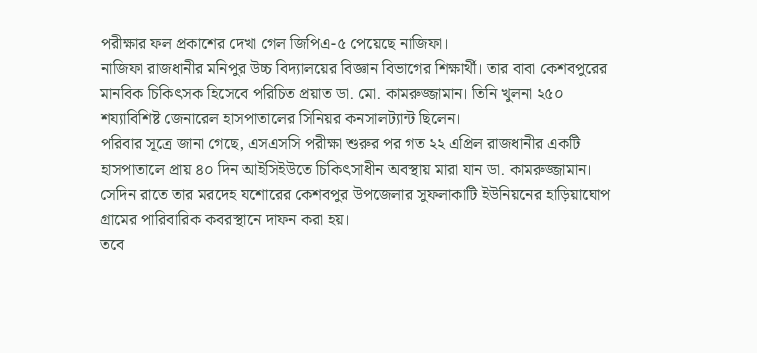পরীক্ষার ফল প্রকাশের দেখা গেল জিপিএ-৫ পেয়েছে নাজিফা।
নাজিফা রাজধানীর মনিপুর উচ্চ বিদ্যালয়ের বিজ্ঞান বিভাগের শিক্ষার্থী। তার বাবা কেশবপুরের মানবিক চিকিৎসক হিসেবে পরিচিত প্রয়াত ডা. মো. কামরুজ্জামান। তিনি খুলনা ২৫০ শয্যাবিশিষ্ট জেনারেল হাসপাতালের সিনিয়র কনসালট্যান্ট ছিলেন।
পরিবার সূত্রে জানা গেছে, এসএসসি পরীক্ষা শুরুর পর গত ২২ এপ্রিল রাজধানীর একটি হাসপাতালে প্রায় ৪০ দিন আইসিইউতে চিকিৎসাধীন অবস্থায় মারা যান ডা. কামরুজ্জামান। সেদিন রাতে তার মরদেহ যশোরের কেশবপুর উপজেলার সুফলাকাটি ইউনিয়নের হাড়িয়াঘোপ গ্রামের পারিবারিক কবরস্থানে দাফন করা হয়।
তবে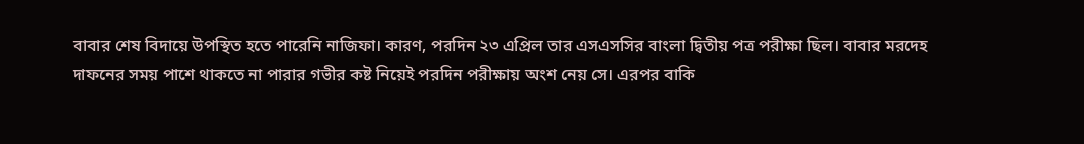বাবার শেষ বিদায়ে উপস্থিত হতে পারেনি নাজিফা। কারণ, পরদিন ২৩ এপ্রিল তার এসএসসির বাংলা দ্বিতীয় পত্র পরীক্ষা ছিল। বাবার মরদেহ দাফনের সময় পাশে থাকতে না পারার গভীর কষ্ট নিয়েই পরদিন পরীক্ষায় অংশ নেয় সে। এরপর বাকি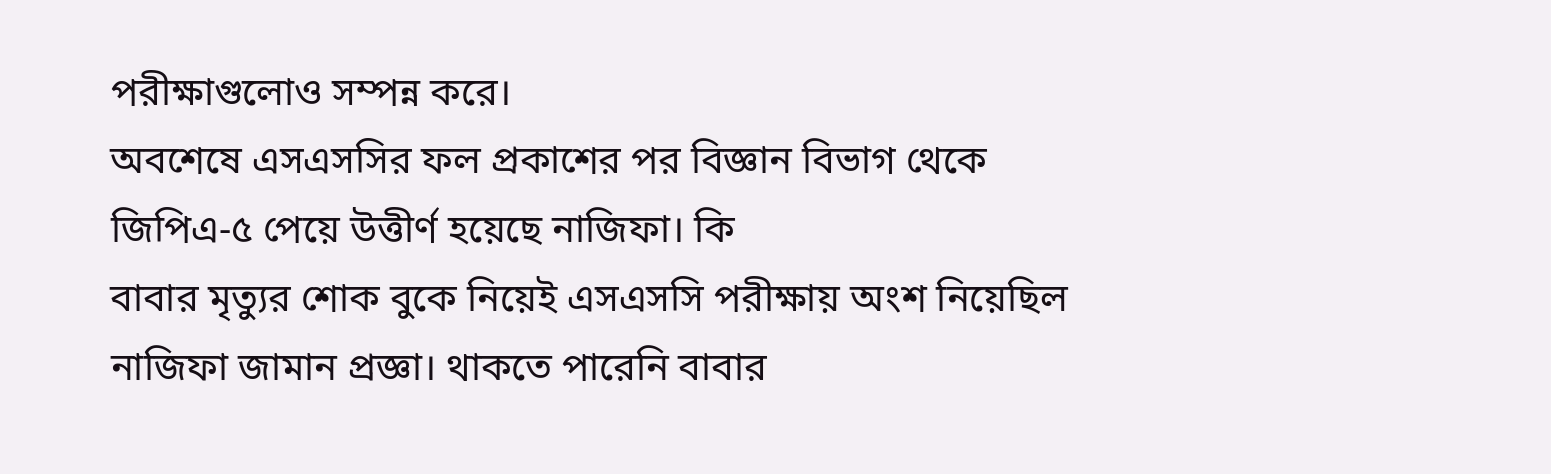পরীক্ষাগুলোও সম্পন্ন করে।
অবশেষে এসএসসির ফল প্রকাশের পর বিজ্ঞান বিভাগ থেকে জিপিএ-৫ পেয়ে উত্তীর্ণ হয়েছে নাজিফা। কি
বাবার মৃত্যুর শোক বুকে নিয়েই এসএসসি পরীক্ষায় অংশ নিয়েছিল নাজিফা জামান প্রজ্ঞা। থাকতে পারেনি বাবার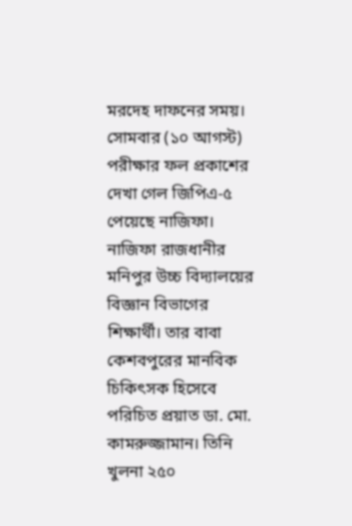মরদেহ দাফনের সময়। সোমবার (১০ আগস্ট) পরীক্ষার ফল প্রকাশের দেখা গেল জিপিএ-৫ পেয়েছে নাজিফা।
নাজিফা রাজধানীর মনিপুর উচ্চ বিদ্যালয়ের বিজ্ঞান বিভাগের শিক্ষার্থী। তার বাবা কেশবপুরের মানবিক চিকিৎসক হিসেবে পরিচিত প্রয়াত ডা. মো. কামরুজ্জামান। তিনি খুলনা ২৫০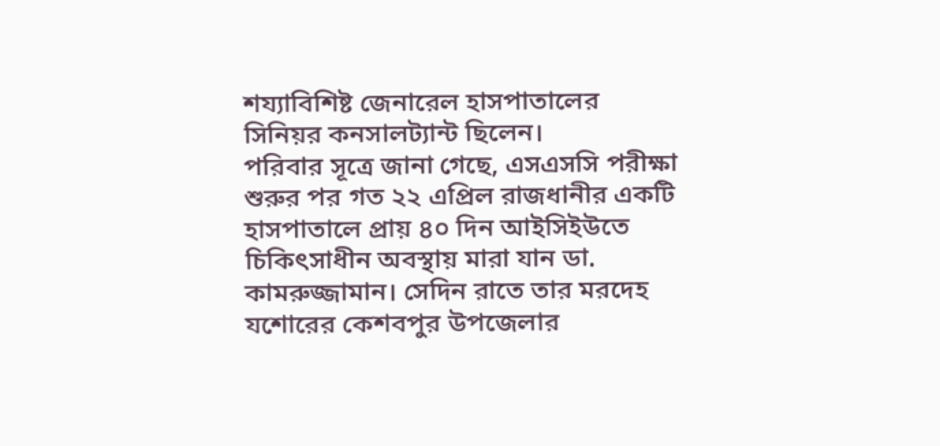শয্যাবিশিষ্ট জেনারেল হাসপাতালের সিনিয়র কনসালট্যান্ট ছিলেন।
পরিবার সূত্রে জানা গেছে, এসএসসি পরীক্ষা শুরুর পর গত ২২ এপ্রিল রাজধানীর একটি হাসপাতালে প্রায় ৪০ দিন আইসিইউতে চিকিৎসাধীন অবস্থায় মারা যান ডা. কামরুজ্জামান। সেদিন রাতে তার মরদেহ যশোরের কেশবপুর উপজেলার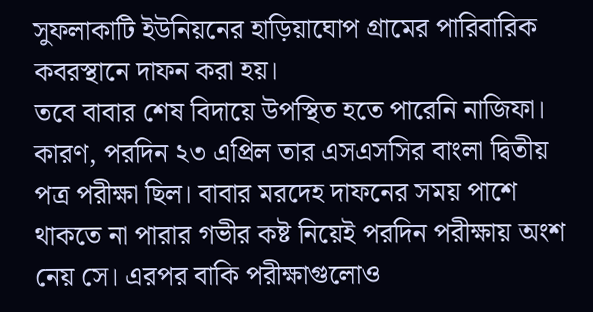সুফলাকাটি ইউনিয়নের হাড়িয়াঘোপ গ্রামের পারিবারিক কবরস্থানে দাফন করা হয়।
তবে বাবার শেষ বিদায়ে উপস্থিত হতে পারেনি নাজিফা। কারণ, পরদিন ২৩ এপ্রিল তার এসএসসির বাংলা দ্বিতীয় পত্র পরীক্ষা ছিল। বাবার মরদেহ দাফনের সময় পাশে থাকতে না পারার গভীর কষ্ট নিয়েই পরদিন পরীক্ষায় অংশ নেয় সে। এরপর বাকি পরীক্ষাগুলোও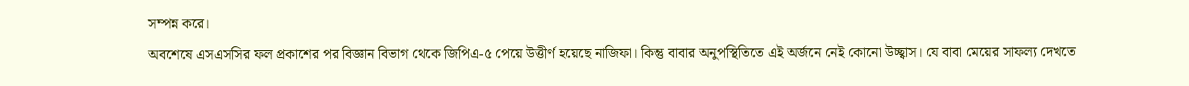সম্পন্ন করে।
অবশেষে এসএসসির ফল প্রকাশের পর বিজ্ঞান বিভাগ থেকে জিপিএ-৫ পেয়ে উত্তীর্ণ হয়েছে নাজিফা। কিন্তু বাবার অনুপস্থিতিতে এই অর্জনে নেই কোনো উচ্ছ্বাস। যে বাবা মেয়ের সাফল্য দেখতে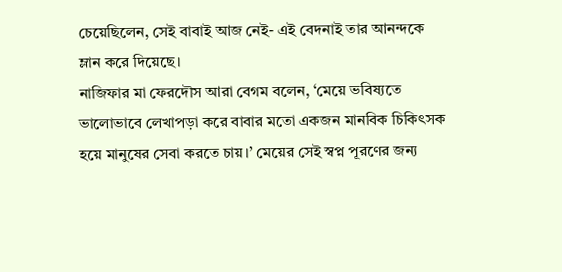চেয়েছিলেন, সেই বাবাই আজ নেই- এই বেদনাই তার আনন্দকে ম্লান করে দিয়েছে।
নাজিফার মা ফেরদৌস আরা বেগম বলেন, ‘মেয়ে ভবিষ্যতে ভালোভাবে লেখাপড়া করে বাবার মতো একজন মানবিক চিকিৎসক হয়ে মানুষের সেবা করতে চায়।’ মেয়ের সেই স্বপ্ন পূরণের জন্য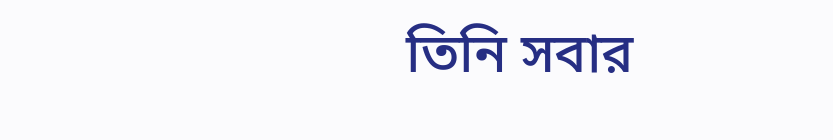তিনি সবার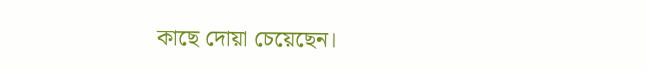কাছে দোয়া চেয়েছেন।